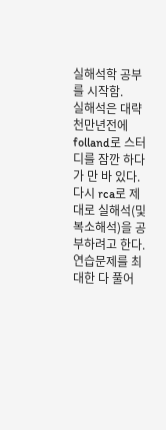실해석학 공부를 시작함.
실해석은 대략 천만년전에 folland로 스터디를 잠깐 하다가 만 바 있다.
다시 rca로 제대로 실해석(및 복소해석)을 공부하려고 한다.
연습문제를 최대한 다 풀어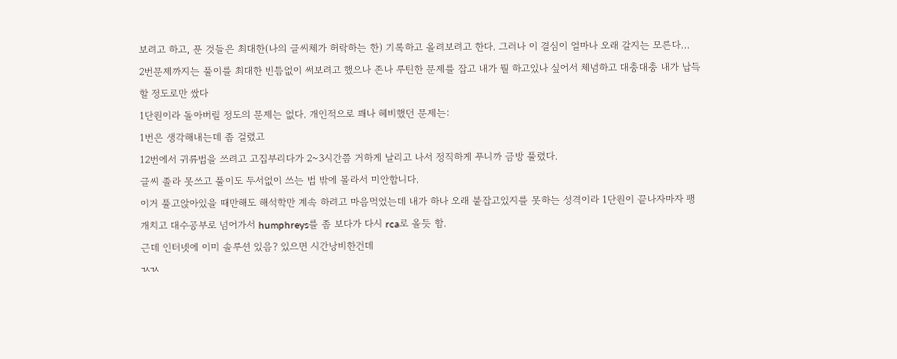보려고 하고, 푼 것들은 최대한(나의 글씨체가 허락하는 한) 기록하고 올려보려고 한다. 그러나 이 결심이 얼마나 오래 갈지는 모른다...
2번문제까지는 풀이를 최대한 빈틈없이 써보려고 했으나 존나 루틴한 문제를 잡고 내가 뭘 하고있나 싶어서 체념하고 대충대충 내가 납득할 정도로만 쌌다
1단원이라 돌아버릴 정도의 문제는 없다. 개인적으로 꽤나 헤비했던 문제는:
1번은 생각해내는데 좀 걸렸고
12번에서 귀류법을 쓰려고 고집부리다가 2~3시간쯤 거하게 날리고 나서 정직하게 푸니까 금방 풀렸다.
글씨 졸라 못쓰고 풀이도 두서없이 쓰는 법 밖에 몰라서 미안합니다.
이거 풀고앉아있을 때만해도 해석학만 계속 하려고 마음먹었는데 내가 하나 오래 붙잡고있지를 못하는 성격이라 1단원이 끝나자마자 팽개치고 대수공부로 넘어가서 humphreys를 좀 보다가 다시 rca로 올듯 함.
근데 인터넷에 이미 솔루션 있음? 있으면 시간낭비한건데
ㄳㄳ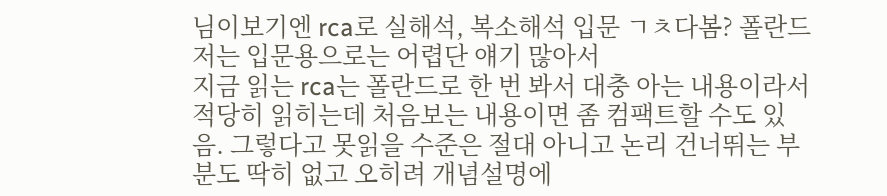님이보기엔 rca로 실해석, 복소해석 입문 ㄱㅊ다봄? 폴란드저는 입문용으로는 어렵단 얘기 많아서
지금 읽는 rca는 폴란드로 한 번 봐서 대충 아는 내용이라서 적당히 읽히는데 처음보는 내용이면 좀 컴팩트할 수도 있음. 그렇다고 못읽을 수준은 절대 아니고 논리 건너뛰는 부분도 딱히 없고 오히려 개념설명에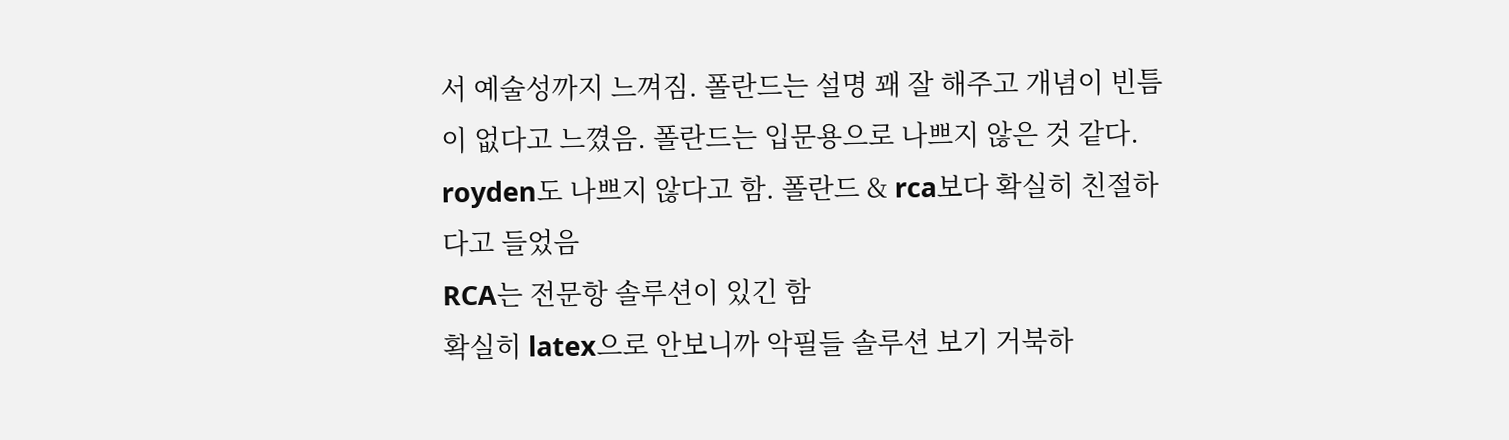서 예술성까지 느껴짐. 폴란드는 설명 꽤 잘 해주고 개념이 빈틈이 없다고 느꼈음. 폴란드는 입문용으로 나쁘지 않은 것 같다. royden도 나쁘지 않다고 함. 폴란드 & rca보다 확실히 친절하다고 들었음
RCA는 전문항 솔루션이 있긴 함
확실히 latex으로 안보니까 악필들 솔루션 보기 거북하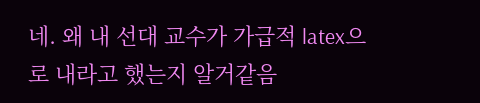네. 왜 내 선대 교수가 가급적 latex으로 내라고 했는지 알거같음